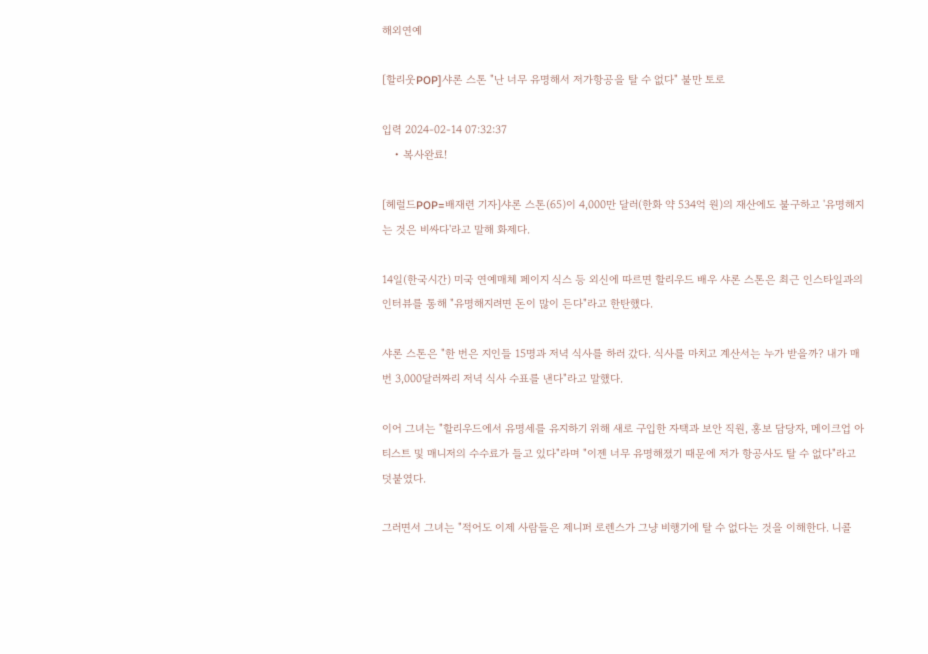해외연예

[할리웃POP]샤론 스톤 "난 너무 유명해서 저가항공을 탈 수 없다" 불만 토로

입력 2024-02-14 07:32:37
    • 복사완료!

[헤럴드POP=배재련 기자]샤론 스톤(65)이 4,000만 달러(한화 약 534억 원)의 재산에도 불구하고 '유명해지는 것은 비싸다'라고 말해 화제다.

14일(한국시간) 미국 연예매체 페이지 식스 등 외신에 따르면 할리우드 배우 샤론 스톤은 최근 인스타일과의 인터뷰를 통해 "유명해지려면 돈이 많이 든다"라고 한탄했다.

샤론 스톤은 "한 번은 지인들 15명과 저녁 식사를 하러 갔다. 식사를 마치고 계산서는 누가 받을까? 내가 매번 3,000달러짜리 저녁 식사 수표를 낸다"라고 말했다.

이어 그녀는 "할리우드에서 유명세를 유지하기 위해 새로 구입한 자택과 보안 직원, 홍보 담당자, 메이크업 아티스트 및 매니저의 수수료가 들고 있다"라며 "이젠 너무 유명해졌기 때문에 저가 항공사도 탈 수 없다"라고 덧붙였다.

그러면서 그녀는 "적어도 이제 사람들은 제니퍼 로렌스가 그냥 비행기에 탈 수 없다는 것을 이해한다. 니콜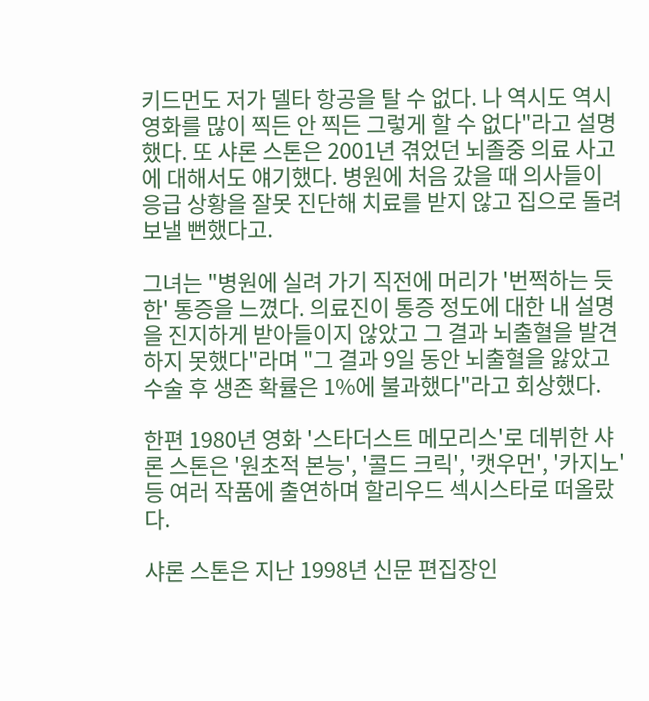키드먼도 저가 델타 항공을 탈 수 없다. 나 역시도 역시 영화를 많이 찍든 안 찍든 그렇게 할 수 없다"라고 설명했다. 또 샤론 스톤은 2001년 겪었던 뇌졸중 의료 사고에 대해서도 얘기했다. 병원에 처음 갔을 때 의사들이 응급 상황을 잘못 진단해 치료를 받지 않고 집으로 돌려보낼 뻔했다고.

그녀는 "병원에 실려 가기 직전에 머리가 '번쩍하는 듯한' 통증을 느꼈다. 의료진이 통증 정도에 대한 내 설명을 진지하게 받아들이지 않았고 그 결과 뇌출혈을 발견하지 못했다"라며 "그 결과 9일 동안 뇌출혈을 앓았고 수술 후 생존 확률은 1%에 불과했다"라고 회상했다.

한편 1980년 영화 '스타더스트 메모리스'로 데뷔한 샤론 스톤은 '원초적 본능', '콜드 크릭', '캣우먼', '카지노' 등 여러 작품에 출연하며 할리우드 섹시스타로 떠올랐다.

샤론 스톤은 지난 1998년 신문 편집장인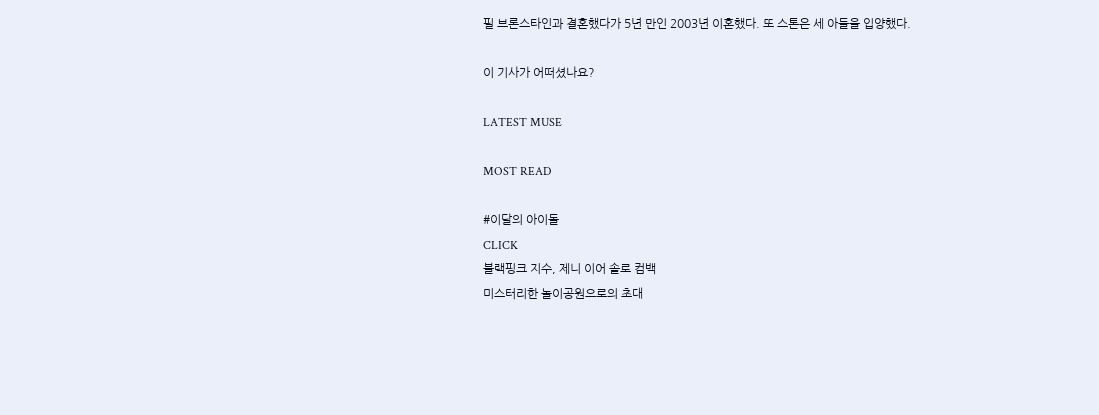필 브론스타인과 결혼했다가 5년 만인 2003년 이혼했다. 또 스톤은 세 아들을 입양했다.

이 기사가 어떠셨나요?

LATEST MUSE

MOST READ

#이달의 아이돌
CLICK
블랙핑크 지수, 제니 이어 솔로 컴백
미스터리한 놀이공원으로의 초대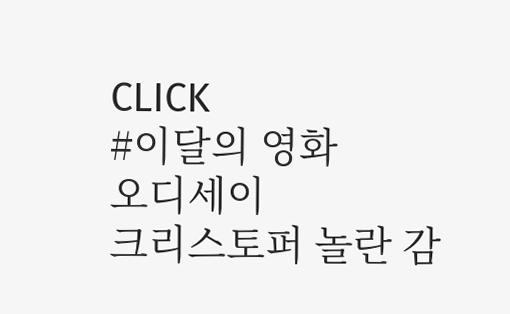CLICK
#이달의 영화
오디세이
크리스토퍼 놀란 감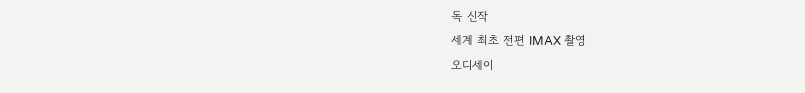독 신작
세계 최초 전편 IMAX 촬영
오디세이